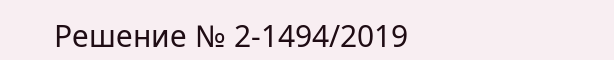Решение № 2-1494/2019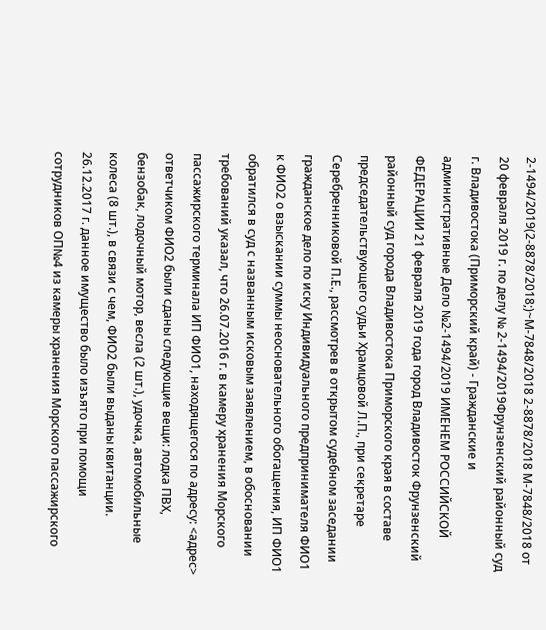2-1494/2019(2-8878/2018;)~М-7848/2018 2-8878/2018 М-7848/2018 от 20 февраля 2019 г. по делу № 2-1494/2019Фрунзенский районный суд г. Владивостока (Приморский край) - Гражданские и административные Дело №2-1494/2019 ИМЕНЕМ РОССИЙСКОЙ ФЕДЕРАЦИИ 21 февраля 2019 года город Владивосток Фрунзенский районный суд города Владивостока Приморского края в составе председательствующего судьи Храмцовой Л.П., при секретаре Серебренниковой П.Е., рассмотрев в открытом судебном заседании гражданское дело по иску Индивидуального предпринимателя ФИО1 к ФИО2 о взыскании суммы неосновательного обогащения, ИП ФИО1 обратился в суд с названным исковым заявлением, в обосновании требований указал, что 26.07.2016 г. в камеру хранения Морского пассажирского терминала ИП ФИО1, находящегося по адресу: <адрес> ответчиком ФИО2 были сданы следующие вещи: лодка ПВХ, бензобак, лодочный мотор, весла (2 шт.), удочка, автомобильные колеса (8 шт.), в связи с чем, ФИО2 были выданы квитанции. 26.12.2017 г. данное имущество было изъято при помощи сотрудников ОП№4 из камеры хранения Морского пассажирского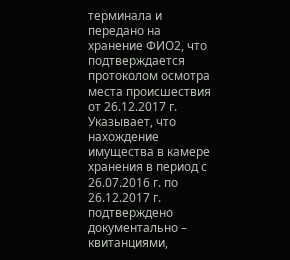терминала и передано на хранение ФИО2, что подтверждается протоколом осмотра места происшествия от 26.12.2017 г. Указывает, что нахождение имущества в камере хранения в период с 26.07.2016 г. по 26.12.2017 г. подтверждено документально – квитанциями,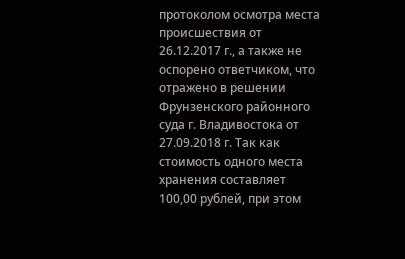протоколом осмотра места происшествия от 26.12.2017 г., а также не оспорено ответчиком, что отражено в решении Фрунзенского районного суда г. Владивостока от 27.09.2018 г. Так как стоимость одного места хранения составляет 100,00 рублей, при этом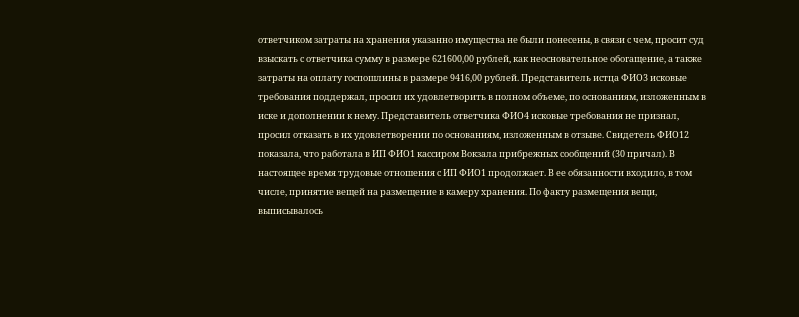ответчиком затраты на хранения указанно имущества не были понесены, в связи с чем, просит суд взыскать с ответчика сумму в размере 621600,00 рублей, как неосновательное обогащение, а также затраты на оплату госпошлины в размере 9416,00 рублей. Представитель истца ФИО3 исковые требования поддержал, просил их удовлетворить в полном объеме, по основаниям, изложенным в иске и дополнении к нему. Представитель ответчика ФИО4 исковые требования не признал, просил отказать в их удовлетворении по основаниям, изложенным в отзыве. Свидетель ФИО12 показала, что работала в ИП ФИО1 кассиром Вокзала прибрежных сообщений (30 причал). В настоящее время трудовые отношения с ИП ФИО1 продолжает. В ее обязанности входило, в том числе, принятие вещей на размещение в камеру хранения. По факту размещения вещи, выписывалось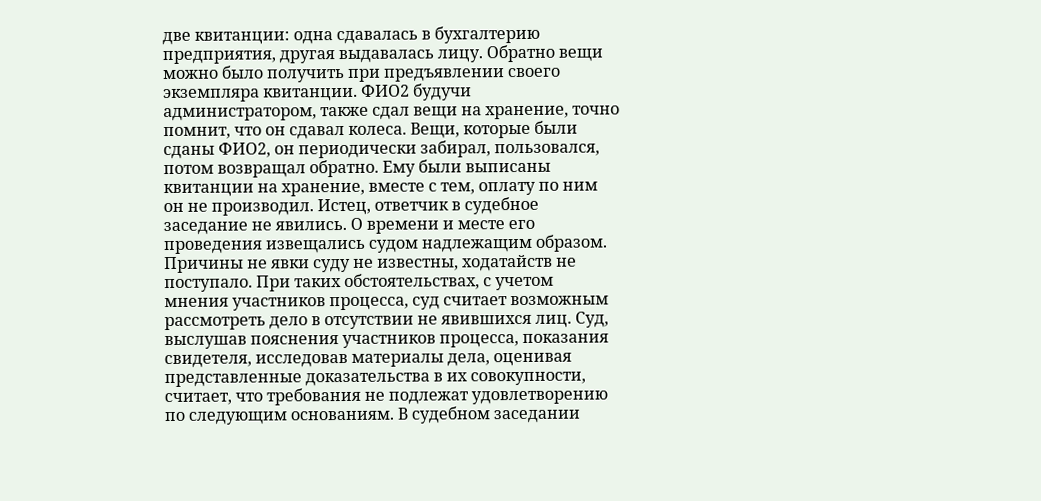две квитанции: одна сдавалась в бухгалтерию предприятия, другая выдавалась лицу. Обратно вещи можно было получить при предъявлении своего экземпляра квитанции. ФИО2 будучи администратором, также сдал вещи на хранение, точно помнит, что он сдавал колеса. Вещи, которые были сданы ФИО2, он периодически забирал, пользовался, потом возвращал обратно. Ему были выписаны квитанции на хранение, вместе с тем, оплату по ним он не производил. Истец, ответчик в судебное заседание не явились. О времени и месте его проведения извещались судом надлежащим образом. Причины не явки суду не известны, ходатайств не поступало. При таких обстоятельствах, с учетом мнения участников процесса, суд считает возможным рассмотреть дело в отсутствии не явившихся лиц. Суд, выслушав пояснения участников процесса, показания свидетеля, исследовав материалы дела, оценивая представленные доказательства в их совокупности, считает, что требования не подлежат удовлетворению по следующим основаниям. В судебном заседании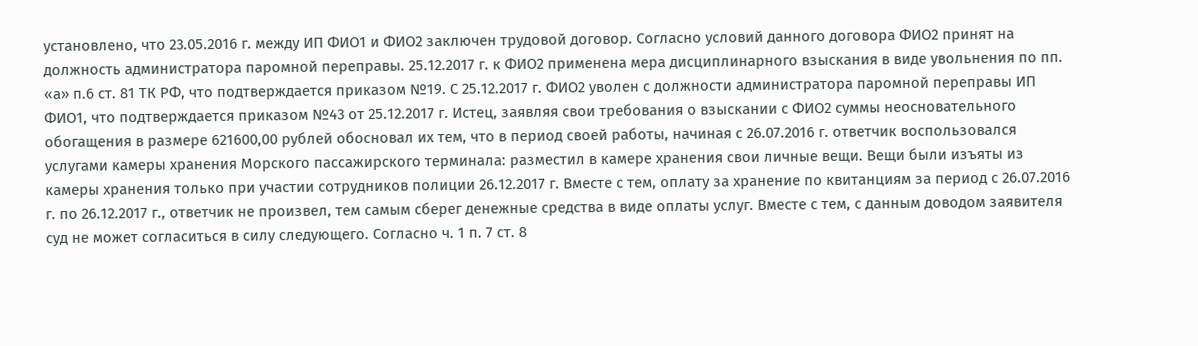установлено, что 23.05.2016 г. между ИП ФИО1 и ФИО2 заключен трудовой договор. Согласно условий данного договора ФИО2 принят на должность администратора паромной переправы. 25.12.2017 г. к ФИО2 применена мера дисциплинарного взыскания в виде увольнения по пп. «а» п.6 ст. 81 ТК РФ, что подтверждается приказом №19. С 25.12.2017 г. ФИО2 уволен с должности администратора паромной переправы ИП ФИО1, что подтверждается приказом №43 от 25.12.2017 г. Истец, заявляя свои требования о взыскании с ФИО2 суммы неосновательного обогащения в размере 621600,00 рублей обосновал их тем, что в период своей работы, начиная с 26.07.2016 г. ответчик воспользовался услугами камеры хранения Морского пассажирского терминала: разместил в камере хранения свои личные вещи. Вещи были изъяты из камеры хранения только при участии сотрудников полиции 26.12.2017 г. Вместе с тем, оплату за хранение по квитанциям за период с 26.07.2016 г. по 26.12.2017 г., ответчик не произвел, тем самым сберег денежные средства в виде оплаты услуг. Вместе с тем, с данным доводом заявителя суд не может согласиться в силу следующего. Согласно ч. 1 п. 7 ст. 8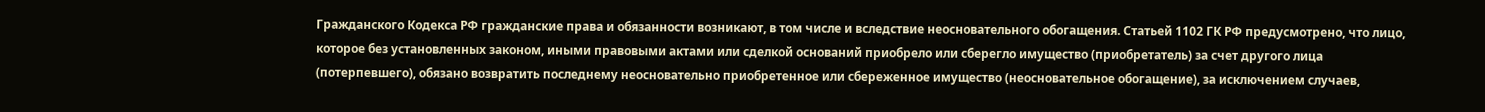Гражданского Кодекса РФ гражданские права и обязанности возникают, в том числе и вследствие неосновательного обогащения. Статьей 1102 ГК РФ предусмотрено, что лицо, которое без установленных законом, иными правовыми актами или сделкой оснований приобрело или сберегло имущество (приобретатель) за счет другого лица (потерпевшего), обязано возвратить последнему неосновательно приобретенное или сбереженное имущество (неосновательное обогащение), за исключением случаев,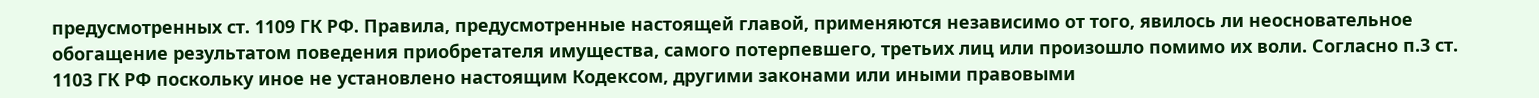предусмотренных ст. 1109 ГК РФ. Правила, предусмотренные настоящей главой, применяются независимо от того, явилось ли неосновательное обогащение результатом поведения приобретателя имущества, самого потерпевшего, третьих лиц или произошло помимо их воли. Согласно п.3 ст. 1103 ГК РФ поскольку иное не установлено настоящим Кодексом, другими законами или иными правовыми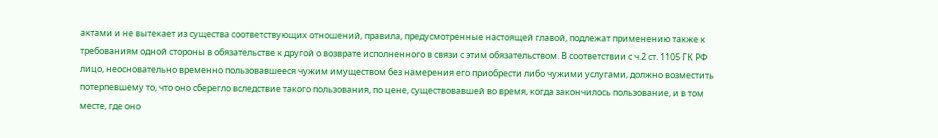актами и не вытекает из существа соответствующих отношений, правила, предусмотренные настоящей главой, подлежат применению также к требованиям одной стороны в обязательстве к другой о возврате исполненного в связи с этим обязательством. В соответствии с ч.2 ст. 1105 ГК РФ лицо, неосновательно временно пользовавшееся чужим имуществом без намерения его приобрести либо чужими услугами, должно возместить потерпевшему то, что оно сберегло вследствие такого пользования, по цене, существовавшей во время, когда закончилось пользование, и в том месте, где оно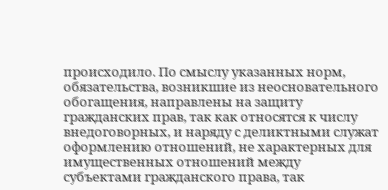происходило. По смыслу указанных норм, обязательства, возникшие из неосновательного обогащения, направлены на защиту гражданских прав, так как относятся к числу внедоговорных, и наряду с деликтными служат оформлению отношений, не характерных для имущественных отношений между субъектами гражданского права, так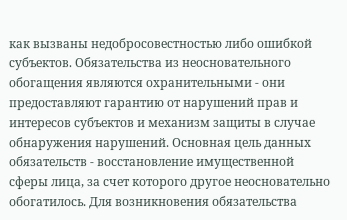как вызваны недобросовестностью либо ошибкой субъектов. Обязательства из неосновательного обогащения являются охранительными - они предоставляют гарантию от нарушений прав и интересов субъектов и механизм защиты в случае обнаружения нарушений. Основная цель данных обязательств - восстановление имущественной сферы лица, за счет которого другое неосновательно обогатилось. Для возникновения обязательства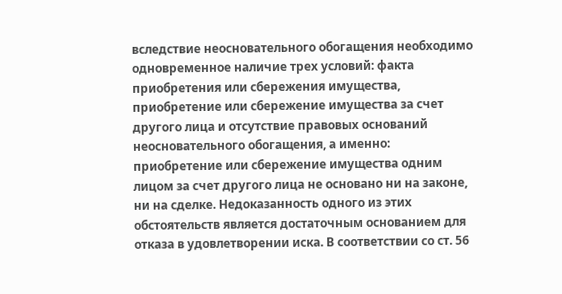вследствие неосновательного обогащения необходимо одновременное наличие трех условий: факта приобретения или сбережения имущества, приобретение или сбережение имущества за счет другого лица и отсутствие правовых оснований неосновательного обогащения, а именно: приобретение или сбережение имущества одним лицом за счет другого лица не основано ни на законе, ни на сделке. Недоказанность одного из этих обстоятельств является достаточным основанием для отказа в удовлетворении иска. В соответствии со ст. 56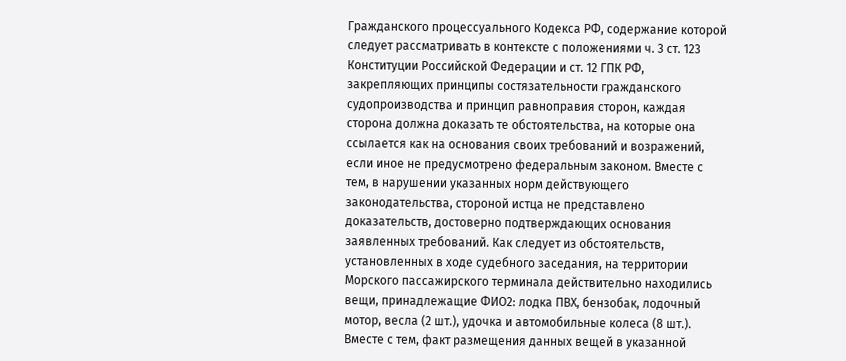Гражданского процессуального Кодекса РФ, содержание которой следует рассматривать в контексте с положениями ч. 3 ст. 123 Конституции Российской Федерации и ст. 12 ГПК РФ, закрепляющих принципы состязательности гражданского судопроизводства и принцип равноправия сторон, каждая сторона должна доказать те обстоятельства, на которые она ссылается как на основания своих требований и возражений, если иное не предусмотрено федеральным законом. Вместе с тем, в нарушении указанных норм действующего законодательства, стороной истца не представлено доказательств, достоверно подтверждающих основания заявленных требований. Как следует из обстоятельств, установленных в ходе судебного заседания, на территории Морского пассажирского терминала действительно находились вещи, принадлежащие ФИО2: лодка ПВХ, бензобак, лодочный мотор, весла (2 шт.), удочка и автомобильные колеса (8 шт.). Вместе с тем, факт размещения данных вещей в указанной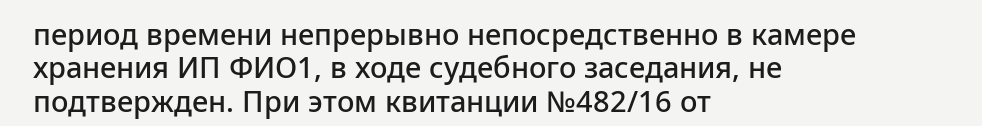период времени непрерывно непосредственно в камере хранения ИП ФИО1, в ходе судебного заседания, не подтвержден. При этом квитанции №482/16 от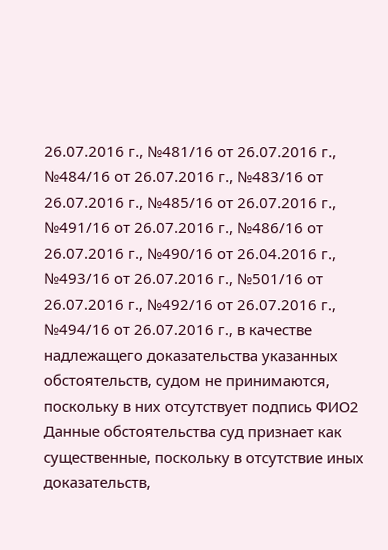26.07.2016 г., №481/16 от 26.07.2016 г., №484/16 от 26.07.2016 г., №483/16 от 26.07.2016 г., №485/16 от 26.07.2016 г., №491/16 от 26.07.2016 г., №486/16 от 26.07.2016 г., №490/16 от 26.04.2016 г., №493/16 от 26.07.2016 г., №501/16 от 26.07.2016 г., №492/16 от 26.07.2016 г., №494/16 от 26.07.2016 г., в качестве надлежащего доказательства указанных обстоятельств, судом не принимаются, поскольку в них отсутствует подпись ФИО2 Данные обстоятельства суд признает как существенные, поскольку в отсутствие иных доказательств,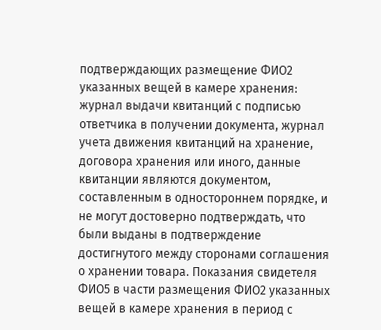подтверждающих размещение ФИО2 указанных вещей в камере хранения: журнал выдачи квитанций с подписью ответчика в получении документа, журнал учета движения квитанций на хранение, договора хранения или иного, данные квитанции являются документом, составленным в одностороннем порядке, и не могут достоверно подтверждать, что были выданы в подтверждение достигнутого между сторонами соглашения о хранении товара. Показания свидетеля ФИО5 в части размещения ФИО2 указанных вещей в камере хранения в период с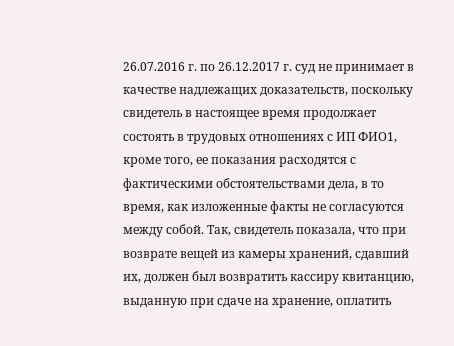26.07.2016 г. по 26.12.2017 г. суд не принимает в качестве надлежащих доказательств, поскольку свидетель в настоящее время продолжает состоять в трудовых отношениях с ИП ФИО1, кроме того, ее показания расходятся с фактическими обстоятельствами дела, в то время, как изложенные факты не согласуются между собой. Так, свидетель показала, что при возврате вещей из камеры хранений, сдавший их, должен был возвратить кассиру квитанцию, выданную при сдаче на хранение, оплатить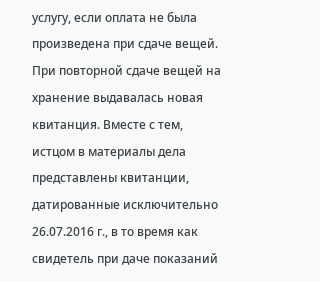услугу, если оплата не была произведена при сдаче вещей. При повторной сдаче вещей на хранение выдавалась новая квитанция. Вместе с тем, истцом в материалы дела представлены квитанции, датированные исключительно 26.07.2016 г., в то время как свидетель при даче показаний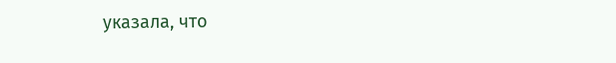указала, что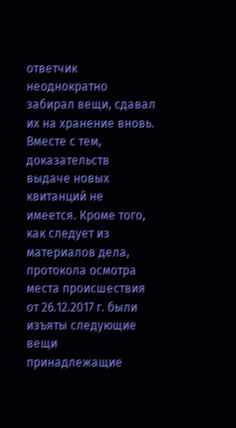ответчик неоднократно забирал вещи, сдавал их на хранение вновь. Вместе с тем, доказательств выдаче новых квитанций не имеется. Кроме того, как следует из материалов дела, протокола осмотра места происшествия от 26.12.2017 г. были изъяты следующие вещи принадлежащие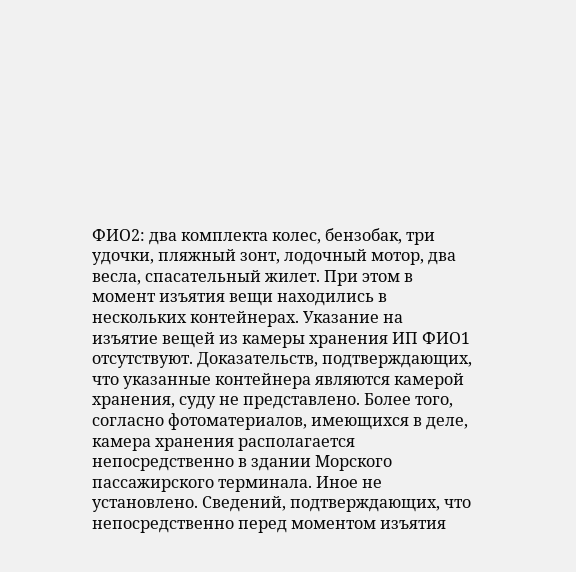ФИО2: два комплекта колес, бензобак, три удочки, пляжный зонт, лодочный мотор, два весла, спасательный жилет. При этом в момент изъятия вещи находились в нескольких контейнерах. Указание на изъятие вещей из камеры хранения ИП ФИО1 отсутствуют. Доказательств, подтверждающих, что указанные контейнера являются камерой хранения, суду не представлено. Более того, согласно фотоматериалов, имеющихся в деле, камера хранения располагается непосредственно в здании Морского пассажирского терминала. Иное не установлено. Сведений, подтверждающих, что непосредственно перед моментом изъятия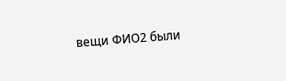вещи ФИО2 были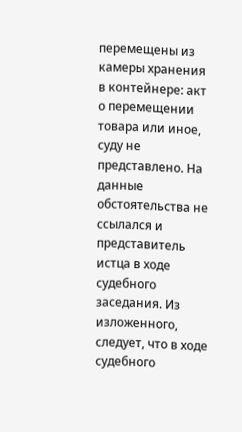перемещены из камеры хранения в контейнере: акт о перемещении товара или иное, суду не представлено. На данные обстоятельства не ссылался и представитель истца в ходе судебного заседания. Из изложенного, следует, что в ходе судебного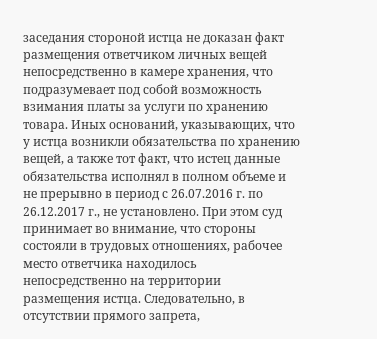заседания стороной истца не доказан факт размещения ответчиком личных вещей непосредственно в камере хранения, что подразумевает под собой возможность взимания платы за услуги по хранению товара. Иных оснований, указывающих, что у истца возникли обязательства по хранению вещей, а также тот факт, что истец данные обязательства исполнял в полном объеме и не прерывно в период с 26.07.2016 г. по 26.12.2017 г., не установлено. При этом суд принимает во внимание, что стороны состояли в трудовых отношениях, рабочее место ответчика находилось непосредственно на территории размещения истца. Следовательно, в отсутствии прямого запрета,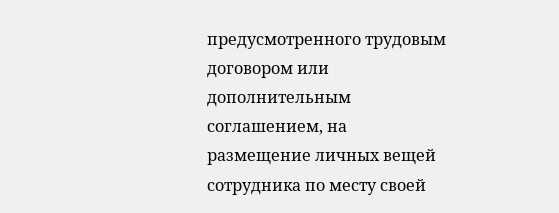предусмотренного трудовым договором или дополнительным соглашением, на размещение личных вещей сотрудника по месту своей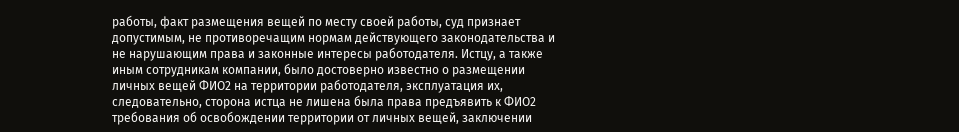работы, факт размещения вещей по месту своей работы, суд признает допустимым, не противоречащим нормам действующего законодательства и не нарушающим права и законные интересы работодателя. Истцу, а также иным сотрудникам компании, было достоверно известно о размещении личных вещей ФИО2 на территории работодателя, эксплуатация их, следовательно, сторона истца не лишена была права предъявить к ФИО2 требования об освобождении территории от личных вещей, заключении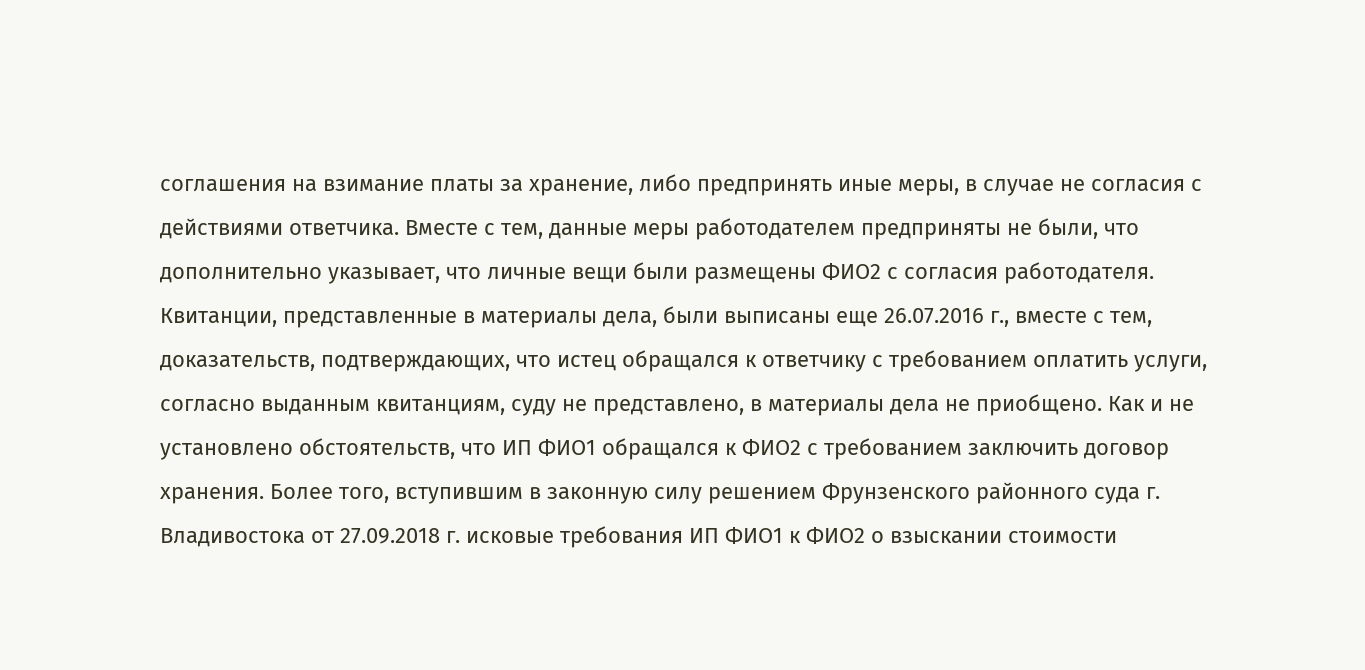соглашения на взимание платы за хранение, либо предпринять иные меры, в случае не согласия с действиями ответчика. Вместе с тем, данные меры работодателем предприняты не были, что дополнительно указывает, что личные вещи были размещены ФИО2 с согласия работодателя. Квитанции, представленные в материалы дела, были выписаны еще 26.07.2016 г., вместе с тем, доказательств, подтверждающих, что истец обращался к ответчику с требованием оплатить услуги, согласно выданным квитанциям, суду не представлено, в материалы дела не приобщено. Как и не установлено обстоятельств, что ИП ФИО1 обращался к ФИО2 с требованием заключить договор хранения. Более того, вступившим в законную силу решением Фрунзенского районного суда г. Владивостока от 27.09.2018 г. исковые требования ИП ФИО1 к ФИО2 о взыскании стоимости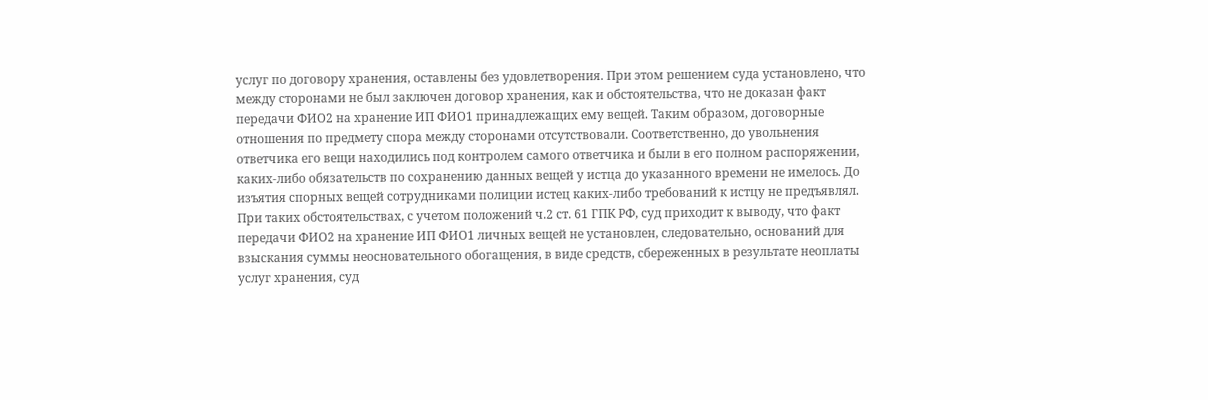услуг по договору хранения, оставлены без удовлетворения. При этом решением суда установлено, что между сторонами не был заключен договор хранения, как и обстоятельства, что не доказан факт передачи ФИО2 на хранение ИП ФИО1 принадлежащих ему вещей. Таким образом, договорные отношения по предмету спора между сторонами отсутствовали. Соответственно, до увольнения ответчика его вещи находились под контролем самого ответчика и были в его полном распоряжении, каких-либо обязательств по сохранению данных вещей у истца до указанного времени не имелось. До изъятия спорных вещей сотрудниками полиции истец каких-либо требований к истцу не предъявлял. При таких обстоятельствах, с учетом положений ч.2 ст. 61 ГПК РФ, суд приходит к выводу, что факт передачи ФИО2 на хранение ИП ФИО1 личных вещей не установлен, следовательно, оснований для взыскания суммы неосновательного обогащения, в виде средств, сбереженных в результате неоплаты услуг хранения, суд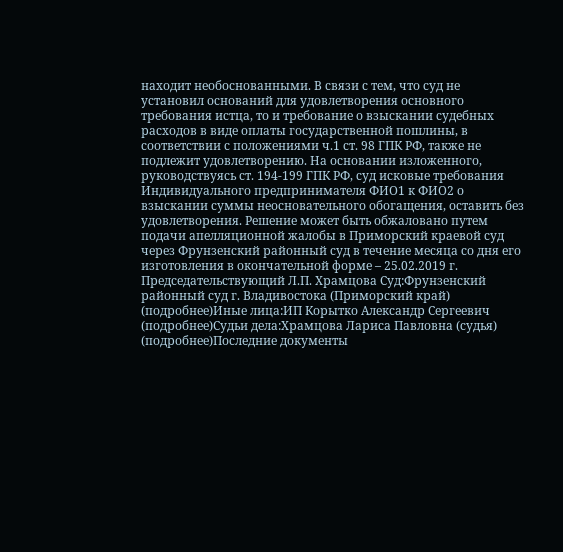находит необоснованными. В связи с тем, что суд не установил оснований для удовлетворения основного требования истца, то и требование о взыскании судебных расходов в виде оплаты государственной пошлины, в соответствии с положениями ч.1 ст. 98 ГПК РФ, также не подлежит удовлетворению. На основании изложенного, руководствуясь ст. 194-199 ГПК РФ, суд исковые требования Индивидуального предпринимателя ФИО1 к ФИО2 о взыскании суммы неосновательного обогащения, оставить без удовлетворения. Решение может быть обжаловано путем подачи апелляционной жалобы в Приморский краевой суд через Фрунзенский районный суд в течение месяца со дня его изготовления в окончательной форме – 25.02.2019 г. Председательствующий Л.П. Храмцова Суд:Фрунзенский районный суд г. Владивостока (Приморский край) (подробнее)Иные лица:ИП Корытко Александр Сергеевич (подробнее)Судьи дела:Храмцова Лариса Павловна (судья) (подробнее)Последние документы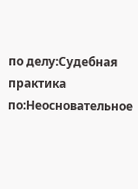по делу:Судебная практика по:Неосновательное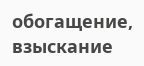обогащение, взыскание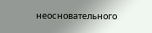неосновательного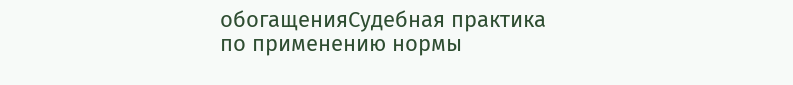обогащенияСудебная практика по применению нормы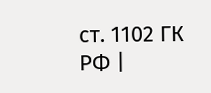ст. 1102 ГК РФ |